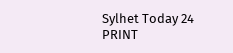Sylhet Today 24 PRINT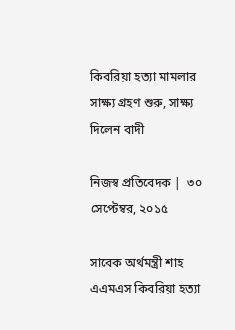কিবরিয়া হত্যা মামলার সাক্ষ্য গ্রহণ শুরু, সাক্ষ্য দিলেন বাদী

নিজস্ব প্রতিবেদক |  ৩০ সেপ্টেম্বর, ২০১৫

সাবেক অর্থমন্ত্রী শাহ এএমএস কিবরিয়া হত্যা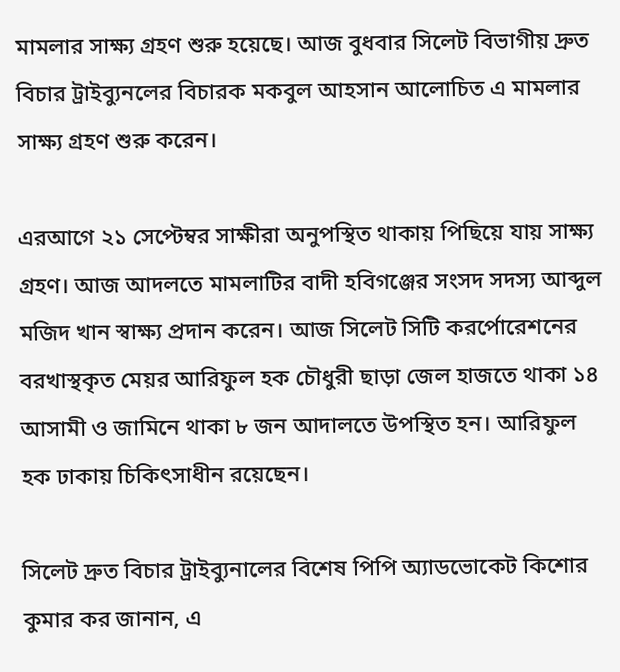মামলার সাক্ষ্য গ্রহণ শুরু হয়েছে। আজ বুধবার সিলেট বিভাগীয় দ্রুত বিচার ট্রাইব্যুনলের বিচারক মকবুল আহসান আলোচিত এ মামলার সাক্ষ্য গ্রহণ শুরু করেন।

এরআগে ২১ সেপ্টেম্বর সাক্ষীরা অনুপস্থিত থাকায় পিছিয়ে যায় সাক্ষ্য গ্রহণ। আজ আদলতে মামলাটির বাদী হবিগঞ্জের সংসদ সদস্য আব্দুল মজিদ খান স্বাক্ষ্য প্রদান করেন। আজ সিলেট সিটি করর্পোরেশনের বরখাস্থকৃত মেয়র আরিফুল হক চৌধুরী ছাড়া জেল হাজতে থাকা ১৪ আসামী ও জামিনে থাকা ৮ জন আদালতে উপস্থিত হন। আরিফুল হক ঢাকায় চিকিৎসাধীন রয়েছেন।

সিলেট দ্রুত বিচার ট্রাইব্যুনালের বিশেষ পিপি অ্যাডভোকেট কিশোর কুমার কর জানান, এ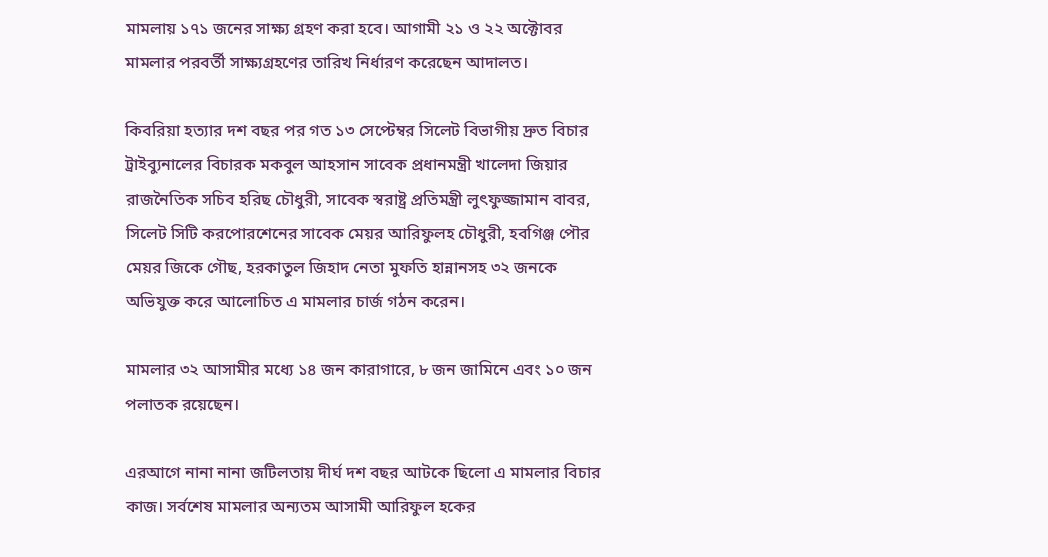মামলায় ১৭১ জনের সাক্ষ্য গ্রহণ করা হবে। আগামী ২১ ও ২২ অক্টোবর মামলার পরবর্তী সাক্ষ্যগ্রহণের তারিখ নির্ধারণ করেছেন আদালত।

কিবরিয়া হত্যার দশ বছর পর গত ১৩ সেপ্টেম্বর সিলেট বিভাগীয় দ্রুত বিচার ট্রাইব্যুনালের বিচারক মকবুল আহসান সাবেক প্রধানমন্ত্রী খালেদা জিয়ার রাজনৈতিক সচিব হরিছ চৌধুরী, সাবেক স্বরাষ্ট্র প্রতিমন্ত্রী লুৎফুজ্জামান বাবর, সিলেট সিটি করপোরশেনের সাবেক মেয়র আরিফুলহ চৌধুরী, হবগিঞ্জ পৌর মেয়র জিকে গৌছ, হরকাতুল জিহাদ নেতা মুফতি হান্নানসহ ৩২ জনকে অভিযুক্ত করে আলোচিত এ মামলার চার্জ গঠন করেন।

মামলার ৩২ আসামীর মধ্যে ১৪ জন কারাগারে, ৮ জন জামিনে এবং ১০ জন পলাতক রয়েছেন।

এরআগে নানা নানা জটিলতায় দীর্ঘ দশ বছর আটকে ছিলো এ মামলার বিচার কাজ। সর্বশেষ মামলার অন্যতম আসামী আরিফুল হকের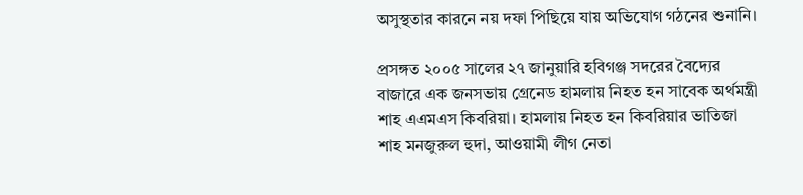অসুস্থতার কারনে নয় দফা পিছিয়ে যায় অভিযোগ গঠনের শুনানি।

প্রসঙ্গত ২০০৫ সালের ২৭ জানুয়ারি হবিগঞ্জ সদরের বৈদ্যের বাজারে এক জনসভায় গ্রেনেড হামলায় নিহত হন সাবেক অর্থমন্ত্রী শাহ এএমএস কিবরিয়া। হামলায় নিহত হন কিবরিয়ার ভাতিজা শাহ মনজুরুল হুদা, আওয়ামী লীগ নেতা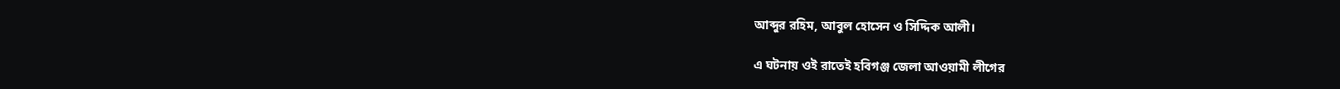আব্দুর রহিম, আবুল হোসেন ও সিদ্দিক আলী।

এ ঘটনায় ওই রাতেই হবিগঞ্জ জেলা আওয়ামী লীগের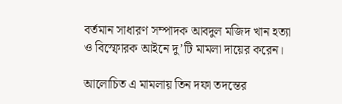বর্তমান সাধারণ সম্পাদক আবদুল মজিদ খান হত্যা ও বিস্ফোরক আইনে দু’টি মামলা দায়ের করেন।

আলোচিত এ মামলায় তিন দফা তদন্তের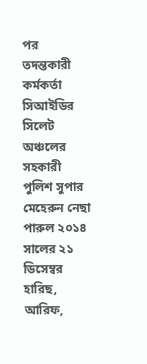পর তদন্তকারী কর্মকর্তা সিআইডির সিলেট অঞ্চলের সহকারী পুলিশ সুপার মেহেরুন নেছা পারুল ২০১৪ সালের ২১ ডিসেম্বর হারিছ, আরিফ,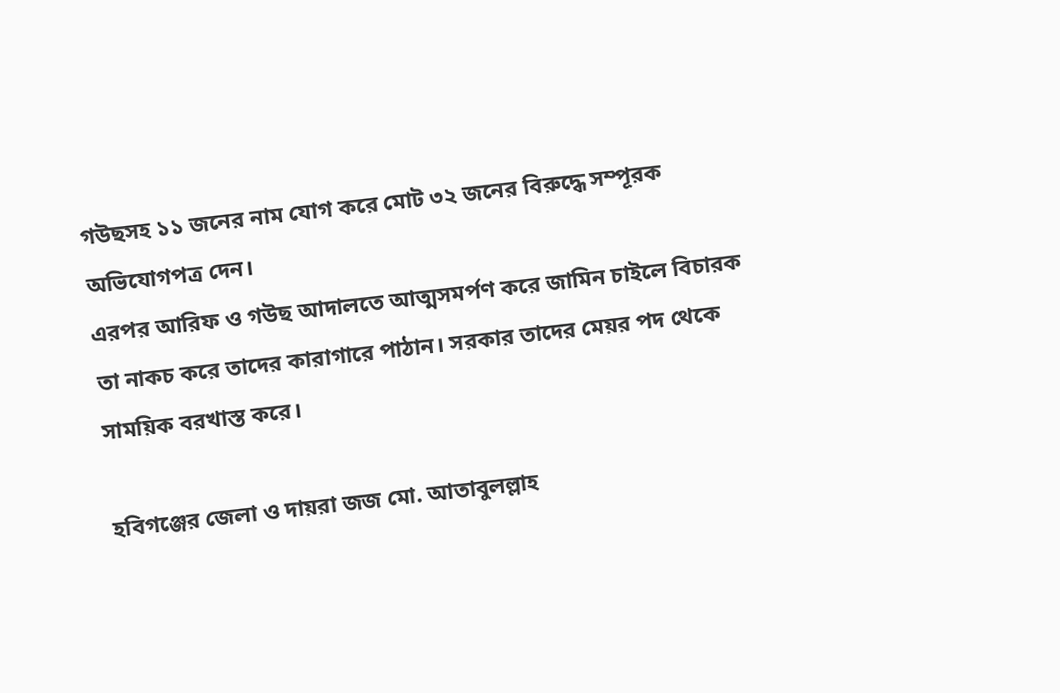গউছসহ ১১ জনের নাম যোগ করে মোট ৩২ জনের বিরুদ্ধে সম্পূরক অভিযোগপত্র দেন।
এরপর আরিফ ও গউছ আদালতে আত্মসমর্পণ করে জামিন চাইলে বিচারক তা নাকচ করে তাদের কারাগারে পাঠান। সরকার তাদের মেয়র পদ থেকে সাময়িক বরখাস্ত করে।

হবিগঞ্জের জেলা ও দায়রা জজ মো. আতাবুলল্লাহ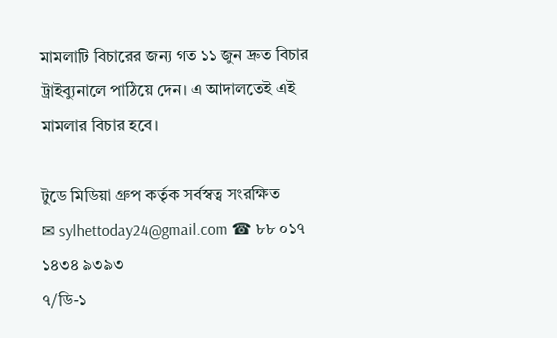মামলাটি বিচারের জন্য গত ১১ জুন দ্রুত বিচার ট্রাইব্যুনালে পাঠিয়ে দেন। এ আদালতেই এই মামলার বিচার হবে।

টুডে মিডিয়া গ্রুপ কর্তৃক সর্বস্বত্ব সংরক্ষিত
✉ sylhettoday24@gmail.com ☎ ৮৮ ০১৭ ১৪৩৪ ৯৩৯৩
৭/ডি-১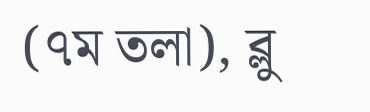(৭ম তলা), ব্লু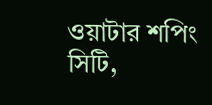ওয়াটার শপিং সিটি,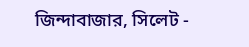জিন্দাবাজার, সিলেট -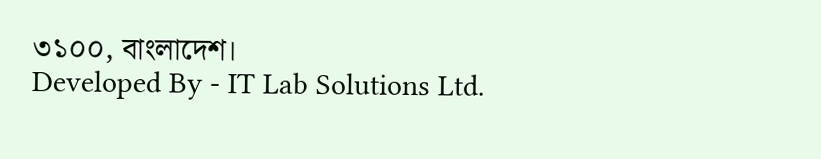৩১০০, বাংলাদেশ।
Developed By - IT Lab Solutions Ltd.